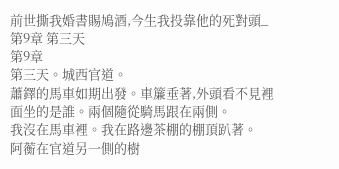前世撕我婚書賜鳩酒,今生我投靠他的死對頭_第9章 第三天
第9章
第三天。城西官道。
蕭鐸的馬車如期出發。車簾垂著,外頭看不見裡面坐的是誰。兩個隨從騎馬跟在兩側。
我沒在馬車裡。我在路邊茶棚的棚頂趴著。
阿蘅在官道另一側的樹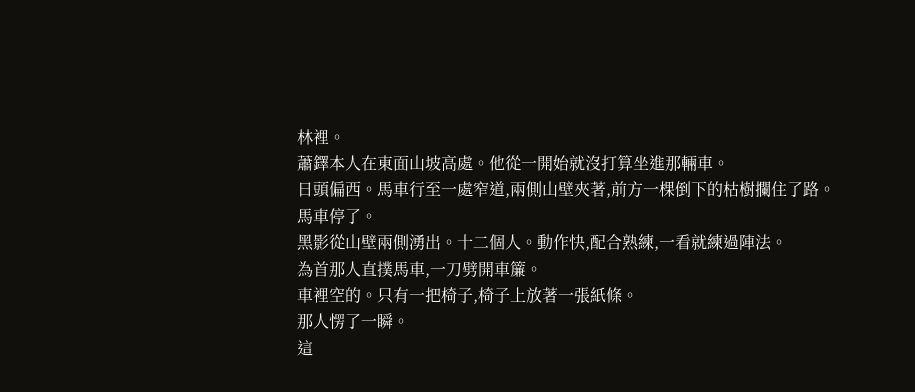林裡。
蕭鐸本人在東面山坡高處。他從一開始就沒打算坐進那輛車。
日頭偏西。馬車行至一處窄道,兩側山壁夾著,前方一棵倒下的枯樹攔住了路。
馬車停了。
黑影從山壁兩側湧出。十二個人。動作快,配合熟練,一看就練過陣法。
為首那人直撲馬車,一刀劈開車簾。
車裡空的。只有一把椅子,椅子上放著一張紙條。
那人愣了一瞬。
這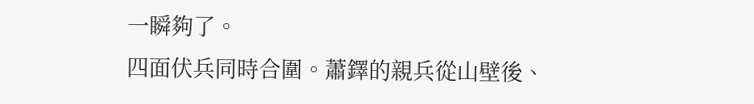一瞬夠了。
四面伏兵同時合圍。蕭鐸的親兵從山壁後、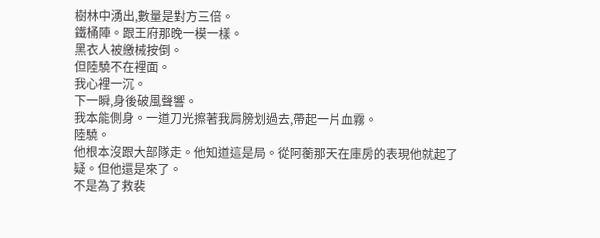樹林中湧出,數量是對方三倍。
鐵桶陣。跟王府那晚一模一樣。
黑衣人被繳械按倒。
但陸驍不在裡面。
我心裡一沉。
下一瞬,身後破風聲響。
我本能側身。一道刀光擦著我肩膀划過去,帶起一片血霧。
陸驍。
他根本沒跟大部隊走。他知道這是局。從阿蘅那天在庫房的表現他就起了疑。但他還是來了。
不是為了救裴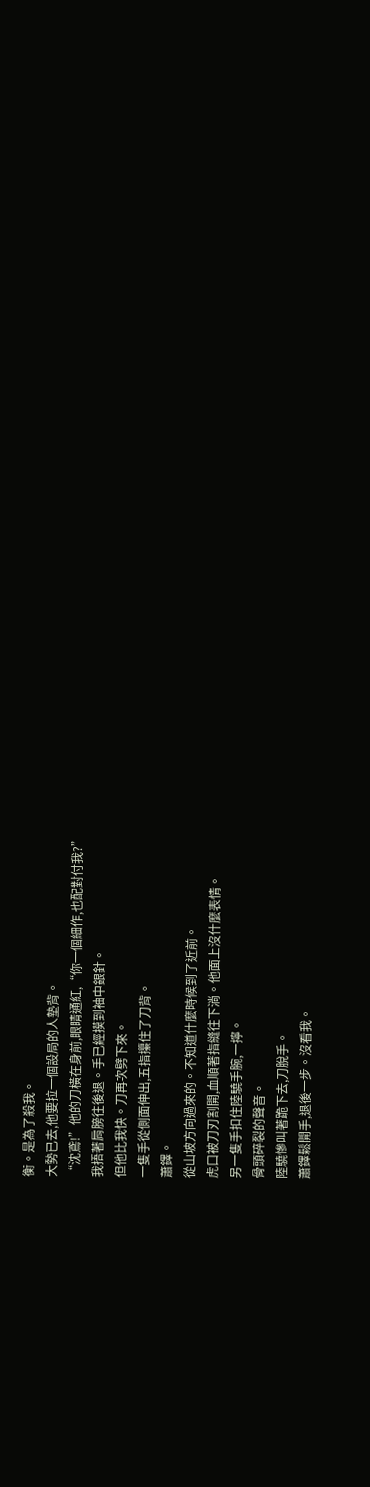衡。是為了殺我。
大勢已去,他要拉一個設局的人墊背。
“沈鳶!”他的刀橫在身前,眼睛通紅,“你一個細作,也配對付我?”
我捂著肩膀往後退。手已經摸到袖中銀針。
但他比我快。刀再次劈下來。
一隻手從側面伸出,五指攥住了刀背。
蕭鐸。
從山坡方向過來的。不知道什麼時候到了近前。
虎口被刀刃割開,血順著指縫往下淌。他面上沒什麼表情。
另一隻手扣住陸驍手腕,一擰。
骨頭碎裂的聲音。
陸驍慘叫著跪下去,刀脫手。
蕭鐸鬆開手,退後一步。沒看我。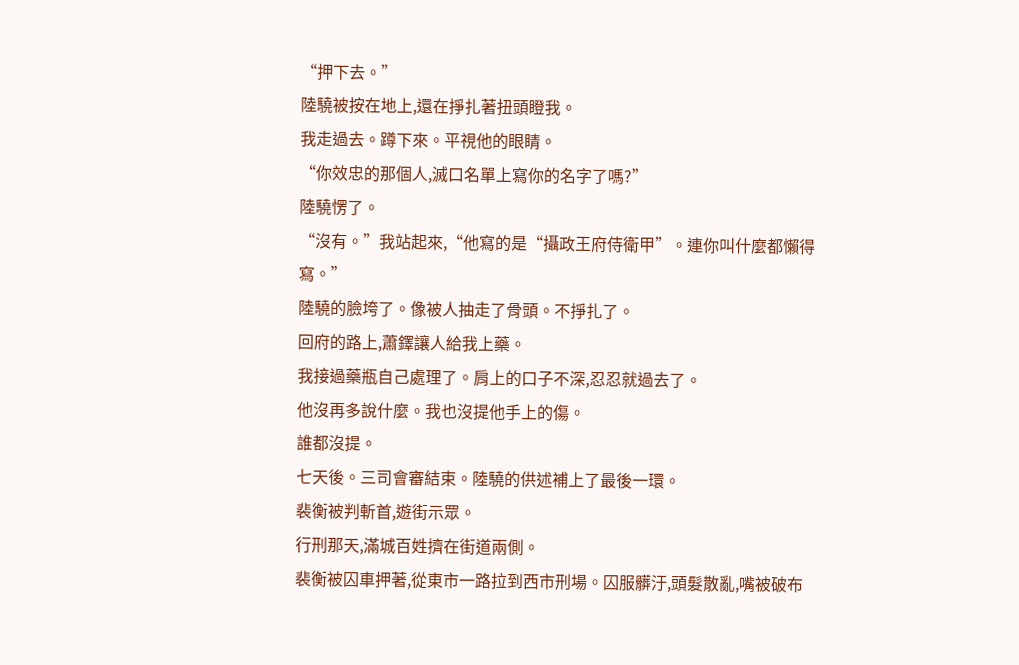“押下去。”
陸驍被按在地上,還在掙扎著扭頭瞪我。
我走過去。蹲下來。平視他的眼睛。
“你效忠的那個人,滅口名單上寫你的名字了嗎?”
陸驍愣了。
“沒有。”我站起來,“他寫的是“攝政王府侍衛甲”。連你叫什麼都懶得寫。”
陸驍的臉垮了。像被人抽走了骨頭。不掙扎了。
回府的路上,蕭鐸讓人給我上藥。
我接過藥瓶自己處理了。肩上的口子不深,忍忍就過去了。
他沒再多說什麼。我也沒提他手上的傷。
誰都沒提。
七天後。三司會審結束。陸驍的供述補上了最後一環。
裴衡被判斬首,遊街示眾。
行刑那天,滿城百姓擠在街道兩側。
裴衡被囚車押著,從東市一路拉到西市刑場。囚服髒汙,頭髮散亂,嘴被破布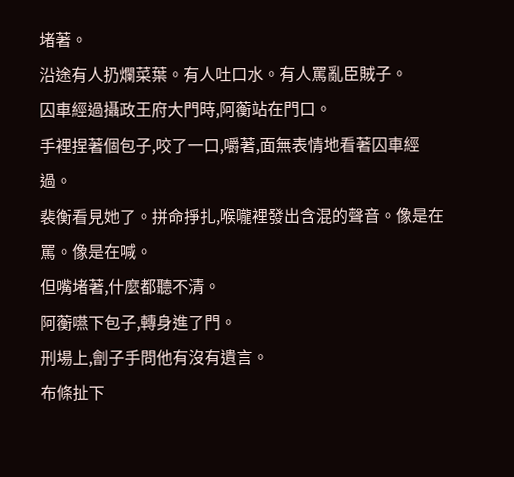堵著。
沿途有人扔爛菜葉。有人吐口水。有人罵亂臣賊子。
囚車經過攝政王府大門時,阿蘅站在門口。
手裡捏著個包子,咬了一口,嚼著,面無表情地看著囚車經過。
裴衡看見她了。拼命掙扎,喉嚨裡發出含混的聲音。像是在罵。像是在喊。
但嘴堵著,什麼都聽不清。
阿蘅嚥下包子,轉身進了門。
刑場上,劊子手問他有沒有遺言。
布條扯下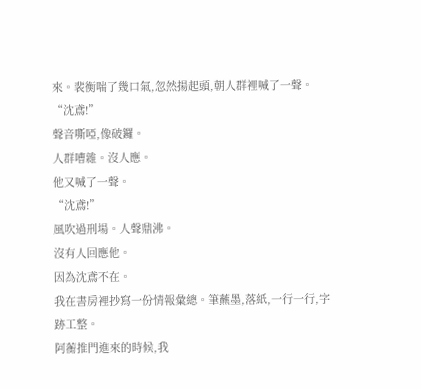來。裴衡喘了幾口氣,忽然揚起頭,朝人群裡喊了一聲。
“沈鳶!”
聲音嘶啞,像破鑼。
人群嘈雜。沒人應。
他又喊了一聲。
“沈鳶!”
風吹過刑場。人聲鼎沸。
沒有人回應他。
因為沈鳶不在。
我在書房裡抄寫一份情報彙總。筆蘸墨,落紙,一行一行,字跡工整。
阿蘅推門進來的時候,我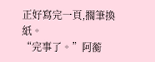正好寫完一頁,擱筆換紙。
“完事了。”阿蘅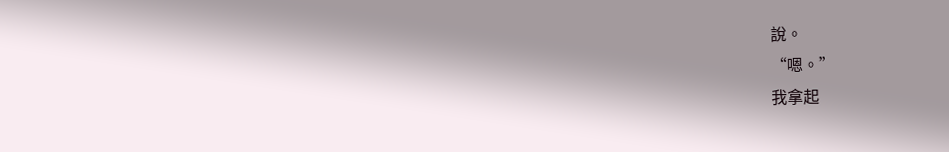說。
“嗯。”
我拿起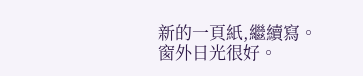新的一頁紙,繼續寫。
窗外日光很好。